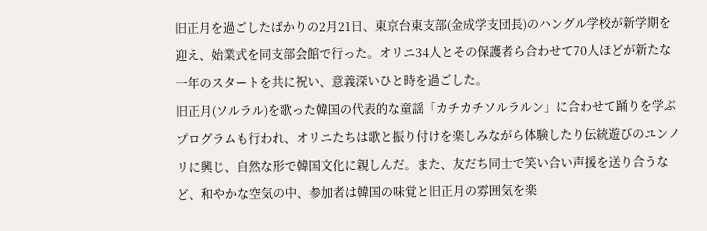旧正月を過ごしたばかりの2月21日、東京台東支部(金成学支団長)のハングル学校が新学期を迎え、始業式を同支部会館で行った。オリニ34人とその保護者ら合わせて70人ほどが新たな一年のスタートを共に祝い、意義深いひと時を過ごした。
旧正月(ソルラル)を歌った韓国の代表的な童謡「カチカチソルラルン」に合わせて踊りを学ぶプログラムも行われ、オリニたちは歌と振り付けを楽しみながら体験したり伝統遊びのユンノリに興じ、自然な形で韓国文化に親しんだ。また、友だち同士で笑い合い声援を送り合うなど、和やかな空気の中、参加者は韓国の味覚と旧正月の雰囲気を楽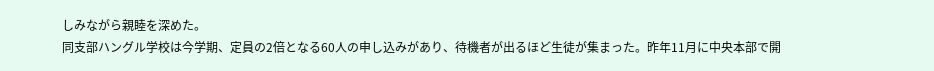しみながら親睦を深めた。
同支部ハングル学校は今学期、定員の2倍となる60人の申し込みがあり、待機者が出るほど生徒が集まった。昨年11月に中央本部で開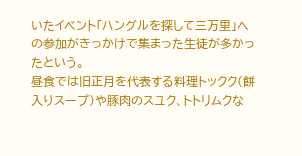いたイベント「ハングルを探して三万里」への参加がきっかけで集まった生徒が多かったという。
昼食では旧正月を代表する料理トックク(餅入りスープ)や豚肉のスユク、トトリムクな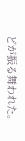どが振る舞われた。